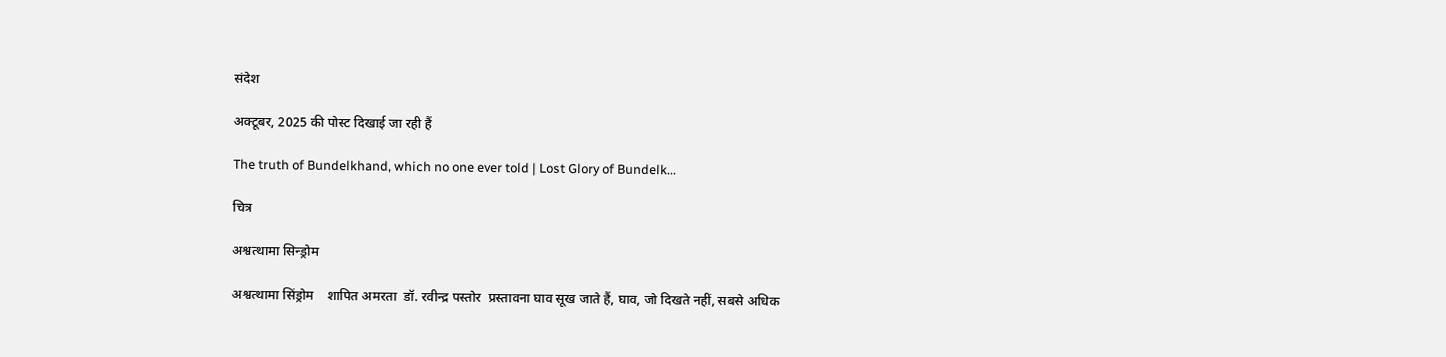संदेश

अक्टूबर, 2025 की पोस्ट दिखाई जा रही हैं

The truth of Bundelkhand, which no one ever told | Lost Glory of Bundelk...

चित्र

अश्वत्थामा सिन्ड्रोम

अश्वत्थामा सिंड्रोम    शापित अमरता  डॉ. रवीन्द्र पस्तोर  प्रस्तावना घाव सूख जाते हैं, घाव, जो दिखते नहीं, सबसे अधिक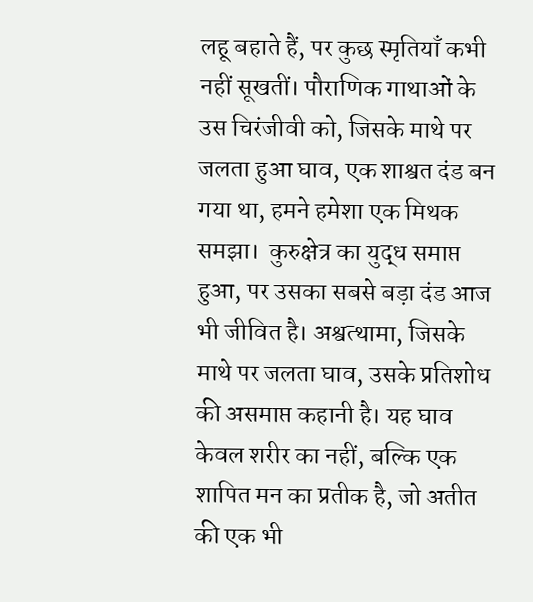लहू बहाते हैं, पर कुछ स्मृतियाँ कभी नहीं सूखतीं। पौराणिक गाथाओं के उस चिरंजीवी को, जिसके माथे पर जलता हुआ घाव, एक शाश्वत दंड बन गया था, हमने हमेशा एक मिथक समझा।  कुरुक्षेत्र का युद्ध समाप्त हुआ, पर उसका सबसे बड़ा दंड आज भी जीवित है। अश्वत्थामा, जिसके माथे पर जलता घाव, उसके प्रतिशोध की असमाप्त कहानी है। यह घाव केवल शरीर का नहीं, बल्कि एक शापित मन का प्रतीक है, जो अतीत की एक भी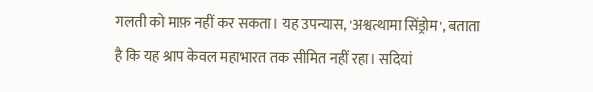गलती को माफ़ नहीं कर सकता। यह उपन्यास, 'अश्वत्थामा सिंड्रोम', बताता है कि यह श्राप केवल महाभारत तक सीमित नहीं रहा। सदियां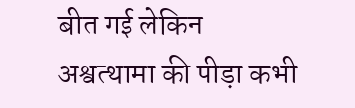बीत गई लेकिन अश्वत्थामा की पीड़ा कभी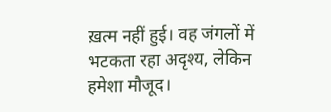ख़त्म नहीं हुई। वह जंगलों में भटकता रहा अदृश्य, लेकिन हमेशा मौजूद।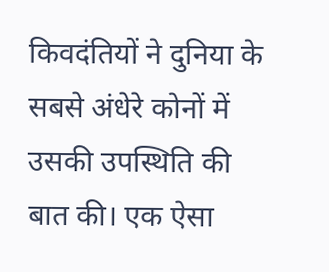किवदंतियों ने दुनिया के सबसे अंधेरे कोनों में उसकी उपस्थिति की बात की। एक ऐसा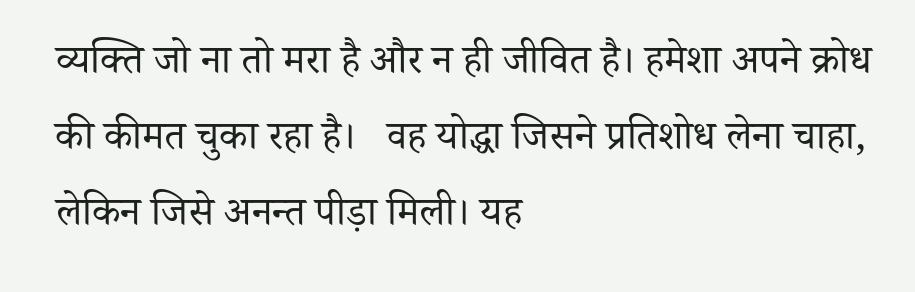व्यक्ति जो ना तो मरा है और न ही जीवित है। हमेशा अपने क्रोध की कीमत चुका रहा है।   वह योद्धा जिसने प्रतिशोध लेना चाहा, लेकिन जिसे अनन्त पीड़ा मिली। यह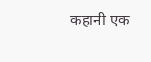कहानी एक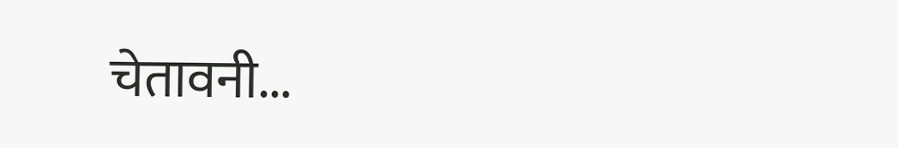चेतावनी...